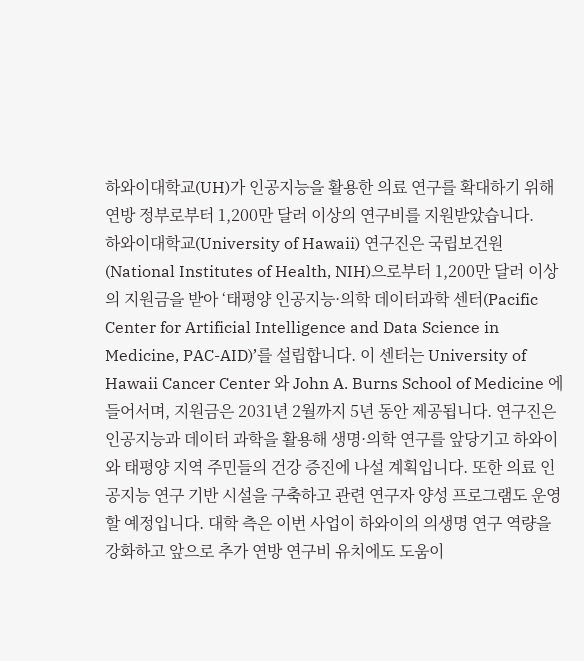하와이대학교(UH)가 인공지능을 활용한 의료 연구를 확대하기 위해 연방 정부로부터 1,200만 달러 이상의 연구비를 지원받았습니다.
하와이대학교(University of Hawaii) 연구진은 국립보건원(National Institutes of Health, NIH)으로부터 1,200만 달러 이상의 지원금을 받아 ‘태평양 인공지능·의학 데이터과학 센터(Pacific Center for Artificial Intelligence and Data Science in Medicine, PAC-AID)’를 설립합니다. 이 센터는 University of Hawaii Cancer Center 와 John A. Burns School of Medicine 에 들어서며, 지원금은 2031년 2월까지 5년 동안 제공됩니다. 연구진은 인공지능과 데이터 과학을 활용해 생명·의학 연구를 앞당기고 하와이와 태평양 지역 주민들의 건강 증진에 나설 계획입니다. 또한 의료 인공지능 연구 기반 시설을 구축하고 관련 연구자 양성 프로그램도 운영할 예정입니다. 대학 측은 이번 사업이 하와이의 의생명 연구 역량을 강화하고 앞으로 추가 연방 연구비 유치에도 도움이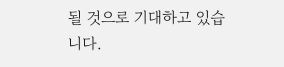될 것으로 기대하고 있습니다.